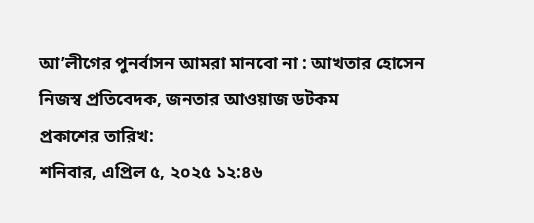আ’লীগের পুনর্বাসন আমরা মানবো না : আখতার হোসেন
নিজস্ব প্রতিবেদক, জনতার আওয়াজ ডটকম
প্রকাশের তারিখ:
শনিবার, এপ্রিল ৫, ২০২৫ ১২:৪৬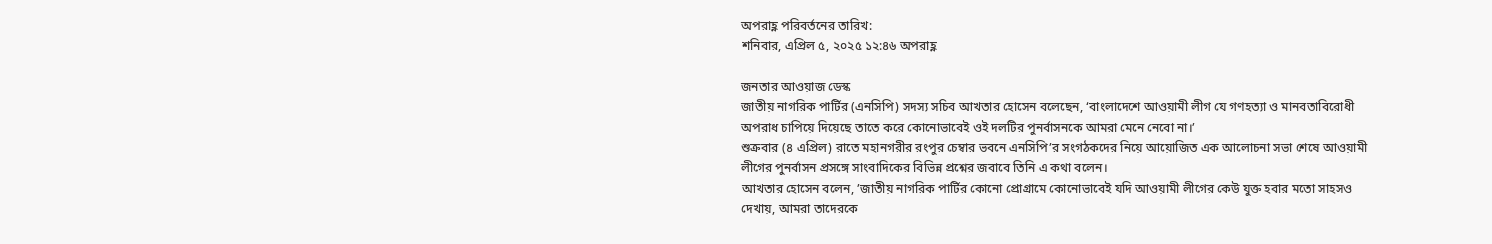অপরাহ্ণ পরিবর্তনের তারিখ:
শনিবার, এপ্রিল ৫, ২০২৫ ১২:৪৬ অপরাহ্ণ

জনতার আওয়াজ ডেস্ক
জাতীয় নাগরিক পার্টির (এনসিপি) সদস্য সচিব আখতার হোসেন বলেছেন, ‘বাংলাদেশে আওয়ামী লীগ যে গণহত্যা ও মানবতাবিরোধী অপরাধ চাপিয়ে দিয়েছে তাতে করে কোনোভাবেই ওই দলটির পুনর্বাসনকে আমরা মেনে নেবো না।’
শুক্রবার (৪ এপ্রিল) রাতে মহানগরীর রংপুর চেম্বার ভবনে এনসিপি’র সংগঠকদের নিয়ে আয়োজিত এক আলোচনা সভা শেষে আওয়ামী লীগের পুনর্বাসন প্রসঙ্গে সাংবাদিকের বিভিন্ন প্রশ্নের জবাবে তিনি এ কথা বলেন।
আখতার হোসেন বলেন, ’জাতীয় নাগরিক পার্টির কোনো প্রোগ্রামে কোনোভাবেই যদি আওয়ামী লীগের কেউ যুক্ত হবার মতো সাহসও দেখায়, আমরা তাদেরকে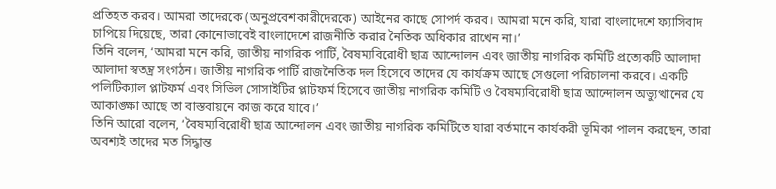প্রতিহত করব। আমরা তাদেরকে (অনুপ্রবেশকারীদেরকে) আইনের কাছে সোপর্দ করব। আমরা মনে করি, যারা বাংলাদেশে ফ্যাসিবাদ চাপিয়ে দিয়েছে, তারা কোনোভাবেই বাংলাদেশে রাজনীতি করার নৈতিক অধিকার রাখেন না।’
তিনি বলেন, ‘আমরা মনে করি, জাতীয় নাগরিক পার্টি, বৈষম্যবিরোধী ছাত্র আন্দোলন এবং জাতীয় নাগরিক কমিটি প্রত্যেকটি আলাদা আলাদা স্বতন্ত্র সংগঠন। জাতীয় নাগরিক পার্টি রাজনৈতিক দল হিসেবে তাদের যে কার্যক্রম আছে সেগুলো পরিচালনা করবে। একটি পলিটিক্যাল প্লাটফর্ম এবং সিভিল সোসাইটির প্লাটফর্ম হিসেবে জাতীয় নাগরিক কমিটি ও বৈষম্যবিরোধী ছাত্র আন্দোলন অভ্যুত্থানের যে আকাঙ্ক্ষা আছে তা বাস্তবায়নে কাজ করে যাবে।’
তিনি আরো বলেন, ‘বৈষম্যবিরোধী ছাত্র আন্দোলন এবং জাতীয় নাগরিক কমিটিতে যারা বর্তমানে কার্যকরী ভূমিকা পালন করছেন, তারা অবশ্যই তাদের মত সিদ্ধান্ত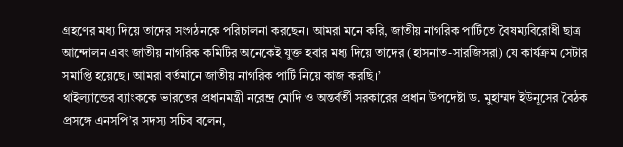গ্রহণের মধ্য দিয়ে তাদের সংগঠনকে পরিচালনা করছেন। আমরা মনে করি, জাতীয় নাগরিক পার্টিতে বৈষম্যবিরোধী ছাত্র আন্দোলন এবং জাতীয় নাগরিক কমিটির অনেকেই যুক্ত হবার মধ্য দিয়ে তাদের (হাসনাত-সারজিসরা) যে কার্যক্রম সেটার সমাপ্তি হয়েছে। আমরা বর্তমানে জাতীয় নাগরিক পার্টি নিয়ে কাজ করছি।’
থাইল্যান্ডের ব্যাংককে ভারতের প্রধানমন্ত্রী নরেন্দ্র মোদি ও অন্তর্বর্তী সরকারের প্রধান উপদেষ্টা ড. মুহাম্মদ ইউনূসের বৈঠক প্রসঙ্গে এনসপি’র সদস্য সচিব বলেন,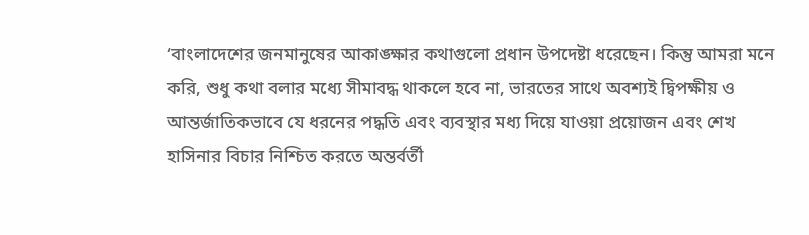‘বাংলাদেশের জনমানুষের আকাঙ্ক্ষার কথাগুলো প্রধান উপদেষ্টা ধরেছেন। কিন্তু আমরা মনে করি, শুধু কথা বলার মধ্যে সীমাবদ্ধ থাকলে হবে না, ভারতের সাথে অবশ্যই দ্বিপক্ষীয় ও আন্তর্জাতিকভাবে যে ধরনের পদ্ধতি এবং ব্যবস্থার মধ্য দিয়ে যাওয়া প্রয়োজন এবং শেখ হাসিনার বিচার নিশ্চিত করতে অন্তর্বর্তী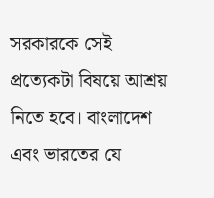সরকারকে সেই প্রত্যেকটা বিষয়ে আশ্রয় নিতে হবে। বাংলাদেশ এবং ভারতের যে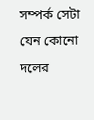সম্পর্ক সেটা যেন কোনো দলের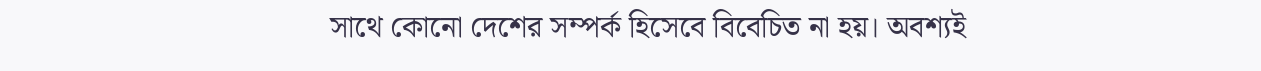সাথে কোনো দেশের সম্পর্ক হিসেবে বিবেচিত না হয়। অবশ্যই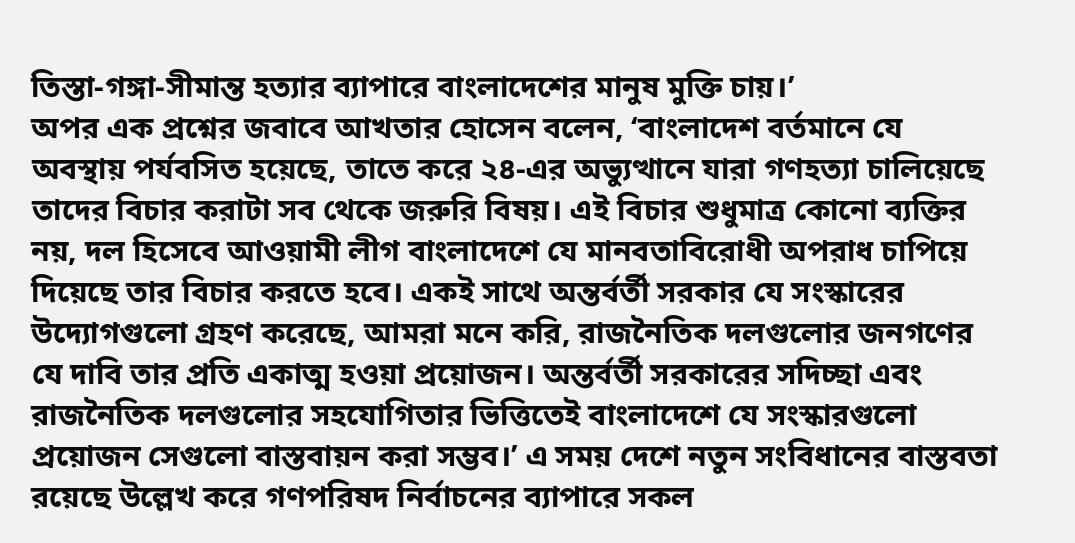তিস্তা-গঙ্গা-সীমান্ত হত্যার ব্যাপারে বাংলাদেশের মানুষ মুক্তি চায়।’
অপর এক প্রশ্নের জবাবে আখতার হোসেন বলেন, ‘বাংলাদেশ বর্তমানে যে অবস্থায় পর্যবসিত হয়েছে, তাতে করে ২৪-এর অভ্যুত্থানে যারা গণহত্যা চালিয়েছে তাদের বিচার করাটা সব থেকে জরুরি বিষয়। এই বিচার শুধুমাত্র কোনো ব্যক্তির নয়, দল হিসেবে আওয়ামী লীগ বাংলাদেশে যে মানবতাবিরোধী অপরাধ চাপিয়ে দিয়েছে তার বিচার করতে হবে। একই সাথে অন্তর্বর্তী সরকার যে সংস্কারের উদ্যোগগুলো গ্রহণ করেছে, আমরা মনে করি, রাজনৈতিক দলগুলোর জনগণের যে দাবি তার প্রতি একাত্ম হওয়া প্রয়োজন। অন্তর্বর্তী সরকারের সদিচ্ছা এবং রাজনৈতিক দলগুলোর সহযোগিতার ভিত্তিতেই বাংলাদেশে যে সংস্কারগুলো প্রয়োজন সেগুলো বাস্তবায়ন করা সম্ভব।’ এ সময় দেশে নতুন সংবিধানের বাস্তবতা রয়েছে উল্লেখ করে গণপরিষদ নির্বাচনের ব্যাপারে সকল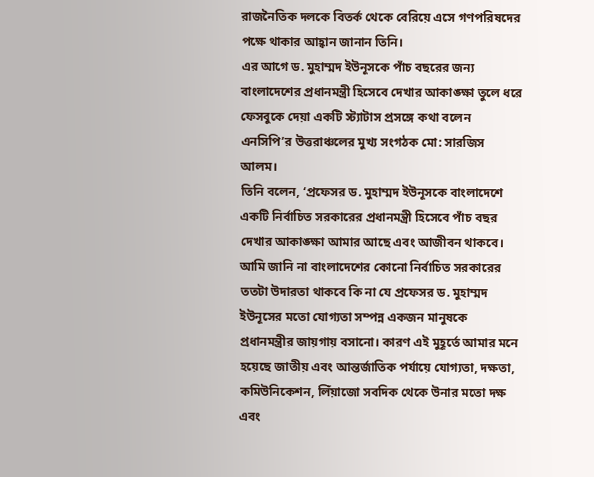রাজনৈতিক দলকে বিতর্ক থেকে বেরিয়ে এসে গণপরিষদের পক্ষে থাকার আহ্বান জানান তিনি।
এর আগে ড. মুহাম্মদ ইউনূসকে পাঁচ বছরের জন্য বাংলাদেশের প্রধানমন্ত্রী হিসেবে দেখার আকাঙ্ক্ষা তুলে ধরে ফেসবুকে দেয়া একটি স্ট্যাটাস প্রসঙ্গে কথা বলেন এনসিপি’র উত্তরাঞ্চলের মুখ্য সংগঠক মো: সারজিস আলম।
তিনি বলেন, ‘প্রফেসর ড. মুহাম্মদ ইউনূসকে বাংলাদেশে একটি নির্বাচিত সরকারের প্রধানমন্ত্রী হিসেবে পাঁচ বছর দেখার আকাঙ্ক্ষা আমার আছে এবং আজীবন থাকবে। আমি জানি না বাংলাদেশের কোনো নির্বাচিত সরকারের ততটা উদারতা থাকবে কি না যে প্রফেসর ড. মুহাম্মদ ইউনূসের মতো যোগ্যতা সম্পন্ন একজন মানুষকে প্রধানমন্ত্রীর জায়গায় বসানো। কারণ এই মুহূর্তে আমার মনে হয়েছে জাতীয় এবং আন্তর্জাতিক পর্যায়ে যোগ্যতা, দক্ষতা, কমিউনিকেশন, লিঁয়াজো সবদিক থেকে উনার মতো দক্ষ এবং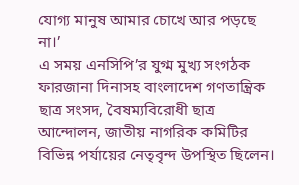যোগ্য মানুষ আমার চোখে আর পড়ছে না।’
এ সময় এনসিপি’র যুগ্ম মুখ্য সংগঠক ফারজানা দিনাসহ বাংলাদেশ গণতান্ত্রিক ছাত্র সংসদ, বৈষম্যবিরোধী ছাত্র আন্দোলন, জাতীয় নাগরিক কমিটির বিভিন্ন পর্যায়ের নেতৃবৃন্দ উপস্থিত ছিলেন।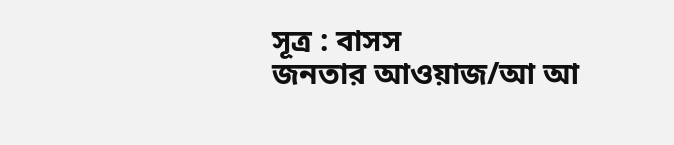সূত্র : বাসস
জনতার আওয়াজ/আ আ